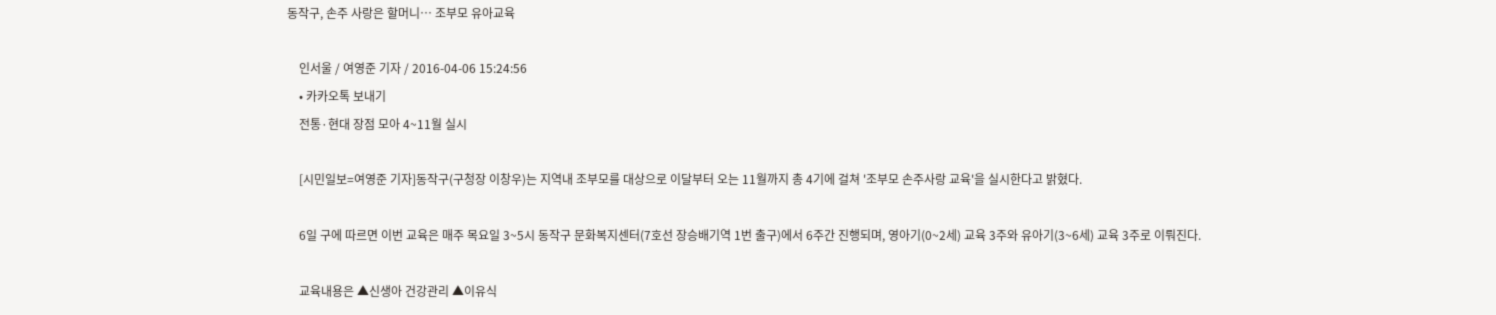동작구, 손주 사랑은 할머니… 조부모 유아교육

    인서울 / 여영준 기자 / 2016-04-06 15:24:56
    • 카카오톡 보내기
    전통·현대 장점 모아 4~11월 실시

    [시민일보=여영준 기자]동작구(구청장 이창우)는 지역내 조부모를 대상으로 이달부터 오는 11월까지 총 4기에 걸쳐 '조부모 손주사랑 교육'을 실시한다고 밝혔다.

    6일 구에 따르면 이번 교육은 매주 목요일 3~5시 동작구 문화복지센터(7호선 장승배기역 1번 출구)에서 6주간 진행되며, 영아기(0~2세) 교육 3주와 유아기(3~6세) 교육 3주로 이뤄진다.

    교육내용은 ▲신생아 건강관리 ▲이유식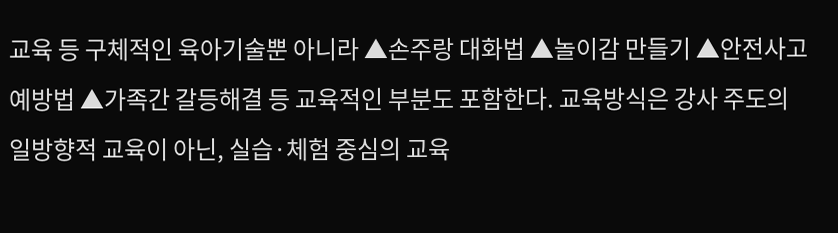교육 등 구체적인 육아기술뿐 아니라 ▲손주랑 대화법 ▲놀이감 만들기 ▲안전사고 예방법 ▲가족간 갈등해결 등 교육적인 부분도 포함한다. 교육방식은 강사 주도의 일방향적 교육이 아닌, 실습·체험 중심의 교육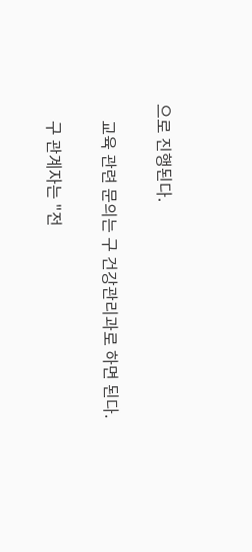으로 진행된다.

    교육 관련 문의는 구 건강관리과로 하면 된다.

    구 관계자는 "전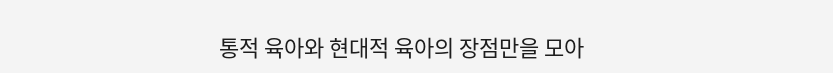통적 육아와 현대적 육아의 장점만을 모아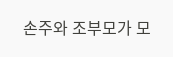손주와 조부모가 모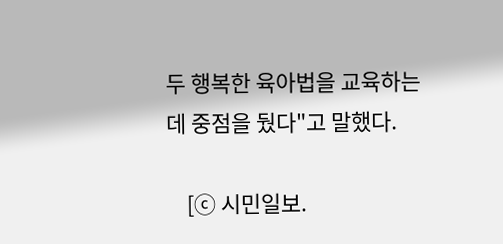두 행복한 육아법을 교육하는데 중점을 뒀다"고 말했다.

    [ⓒ 시민일보.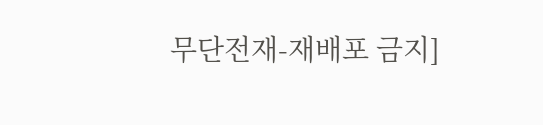무단전재-재배포 금지]